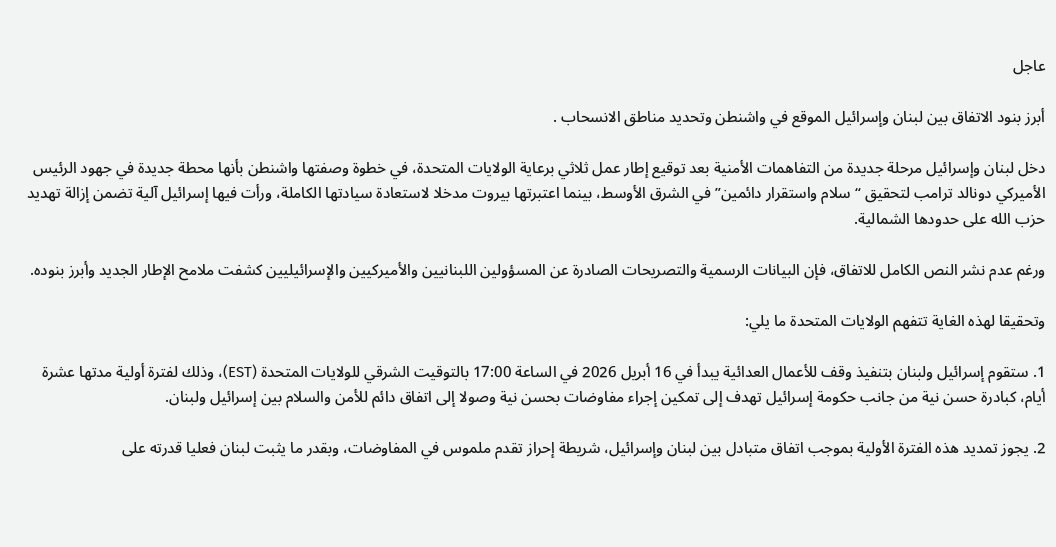عاجل

أبرز بنود الاتفاق بين لبنان وإسرائيل الموقع في واشنطن وتحديد مناطق الانسحاب .

دخل لبنان وإسرائيل مرحلة جديدة من التفاهمات الأمنية بعد توقيع إطار عمل ثلاثي برعاية الولايات المتحدة، في خطوة وصفتها واشنطن بأنها محطة جديدة في جهود الرئيس الأميركي دونالد ترامب لتحقيق “سلام واستقرار دائمين” في الشرق الأوسط، بينما اعتبرتها بيروت مدخلا لاستعادة سيادتها الكاملة، ورأت فيها إسرائيل آلية تضمن إزالة تهديد حزب الله على حدودها الشمالية.

ورغم عدم نشر النص الكامل للاتفاق، فإن البيانات الرسمية والتصريحات الصادرة عن المسؤولين اللبنانيين والأميركيين والإسرائيليين كشفت ملامح الإطار الجديد وأبرز بنوده.

وتحقيقا لهذه الغاية تتفهم الولايات المتحدة ما يلي:

1. ستقوم إسرائيل ولبنان بتنفيذ وقف للأعمال العدائية يبدأ في 16 أبريل 2026 في الساعة 17:00 بالتوقيت الشرقي للولايات المتحدة (EST)، وذلك لفترة أولية مدتها عشرة أيام، كبادرة حسن نية من جانب حكومة إسرائيل تهدف إلى تمكين إجراء مفاوضات بحسن نية وصولا إلى اتفاق دائم للأمن والسلام بين إسرائيل ولبنان.

2. يجوز تمديد هذه الفترة الأولية بموجب اتفاق متبادل بين لبنان وإسرائيل، شريطة إحراز تقدم ملموس في المفاوضات، وبقدر ما يثبت لبنان فعليا قدرته على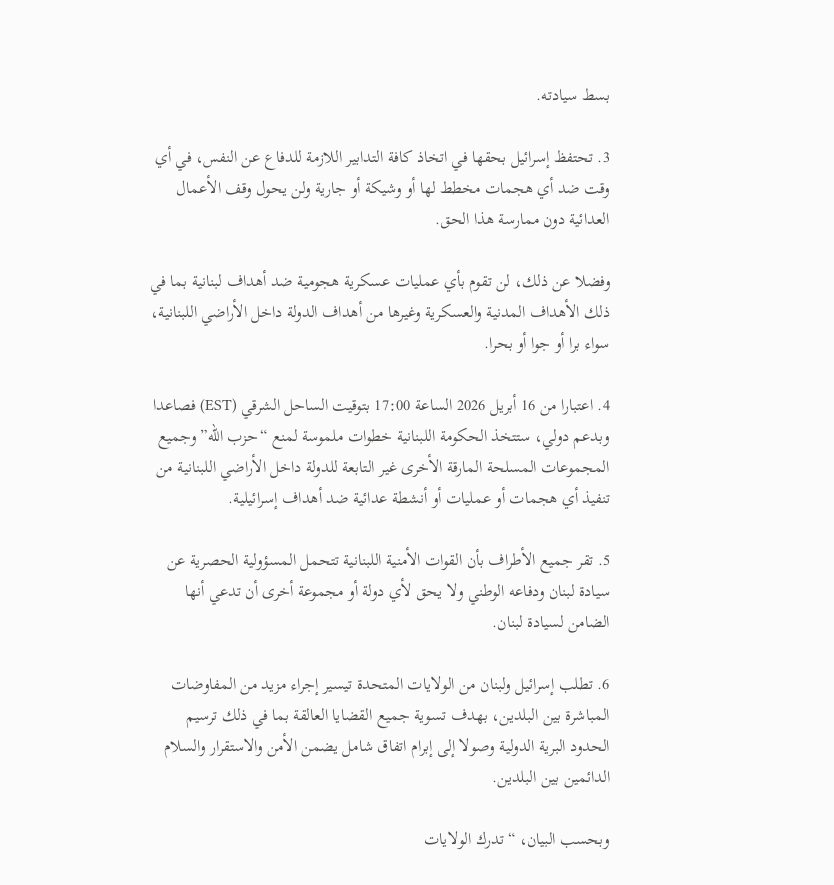بسط سيادته.

3. تحتفظ إسرائيل بحقها في اتخاذ كافة التدابير اللازمة للدفاع عن النفس، في أي وقت ضد أي هجمات مخطط لها أو وشيكة أو جارية ولن يحول وقف الأعمال العدائية دون ممارسة هذا الحق.

وفضلا عن ذلك، لن تقوم بأي عمليات عسكرية هجومية ضد أهداف لبنانية بما في ذلك الأهداف المدنية والعسكرية وغيرها من أهداف الدولة داخل الأراضي اللبنانية، سواء برا أو جوا أو بحرا.

4. اعتبارا من 16 أبريل 2026 الساعة 17:00 بتوقيت الساحل الشرقي (EST) فصاعدا وبدعم دولي، ستتخذ الحكومة اللبنانية خطوات ملموسة لمنع “حزب الله” وجميع المجموعات المسلحة المارقة الأخرى غير التابعة للدولة داخل الأراضي اللبنانية من تنفيذ أي هجمات أو عمليات أو أنشطة عدائية ضد أهداف إسرائيلية.

5. تقر جميع الأطراف بأن القوات الأمنية اللبنانية تتحمل المسؤولية الحصرية عن سيادة لبنان ودفاعه الوطني ولا يحق لأي دولة أو مجموعة أخرى أن تدعي أنها الضامن لسيادة لبنان.

6. تطلب إسرائيل ولبنان من الولايات المتحدة تيسير إجراء مزيد من المفاوضات المباشرة بين البلدين، بهدف تسوية جميع القضايا العالقة بما في ذلك ترسيم الحدود البرية الدولية وصولا إلى إبرام اتفاق شامل يضمن الأمن والاستقرار والسلام الدائمين بين البلدين.

وبحسب البيان، “تدرك الولايات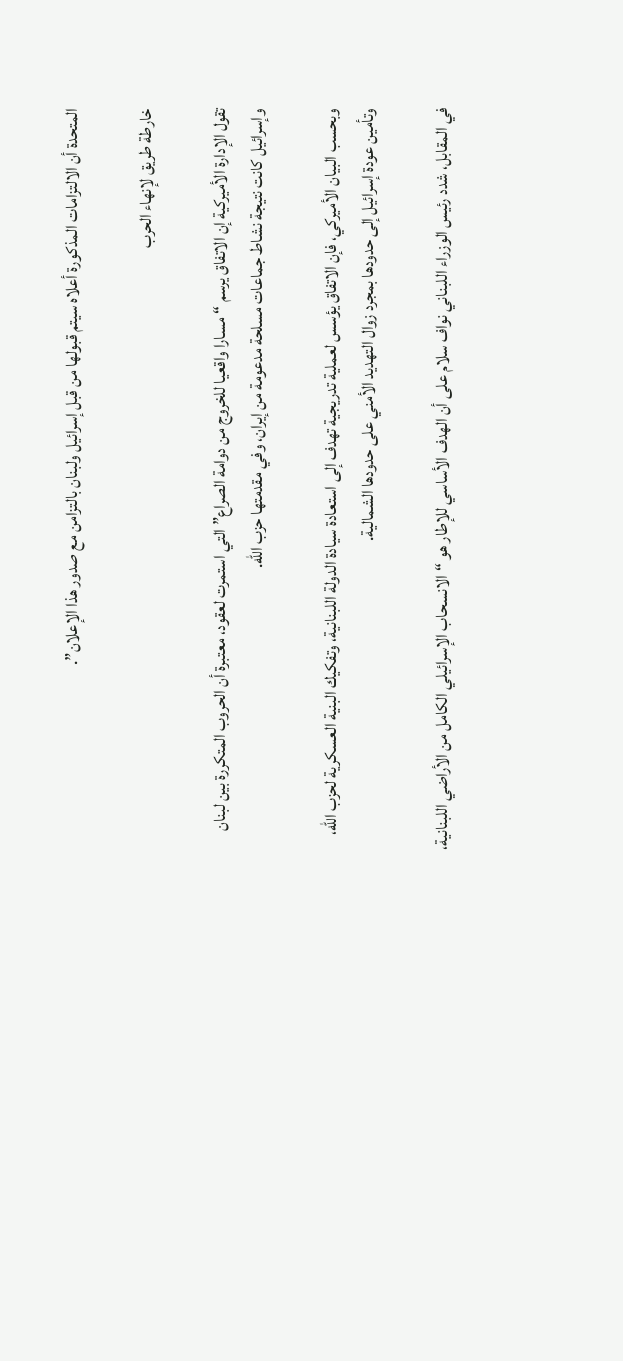المتحدة أن الالتزامات المذكورة أعلاه سيتم قبولها من قبل إسرائيل ولبنان بالتزامن مع صدور هذا الإعلان”.

خارطة طريق لإنهاء الحرب

تقول الإدارة الأميركية إن الاتفاق يرسم “مسارا واقعيا للخروج من دوامة الصراع” التي استمرت لعقود، معتبرة أن الحروب المتكررة بين لبنان وإسرائيل كانت نتيجة نشاط جماعات مسلحة مدعومة من إيران، وفي مقدمتها حزب الله.

وبحسب البيان الأميركي، فإن الاتفاق يؤسس لعملية تدريجية تهدف إلى استعادة سيادة الدولة اللبنانية، وتفكيك البنية العسكرية لحزب الله، وتأمين عودة إسرائيل إلى حدودها بمجرد زوال التهديد الأمني على حدودها الشمالية.

في المقابل، شدد رئيس الوزراء اللبناني نواف سلام على أن الهدف الأساسي للإطار هو “الانسحاب الإسرائيلي الكامل من الأراضي اللبنانية،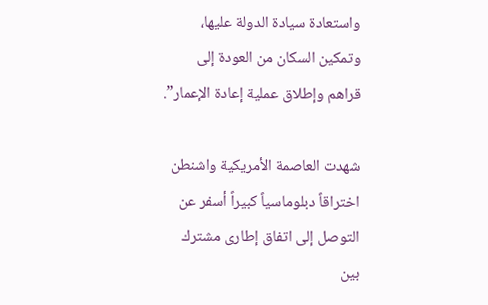واستعادة سيادة الدولة عليها، وتمكين السكان من العودة إلى قراهم وإطلاق عملية إعادة الإعمار”.

شهدت العاصمة الأمريكية واشنطن اختراقاً دبلوماسياً كبيراً أسفر عن التوصل إلى اتفاق إطارى مشترك بين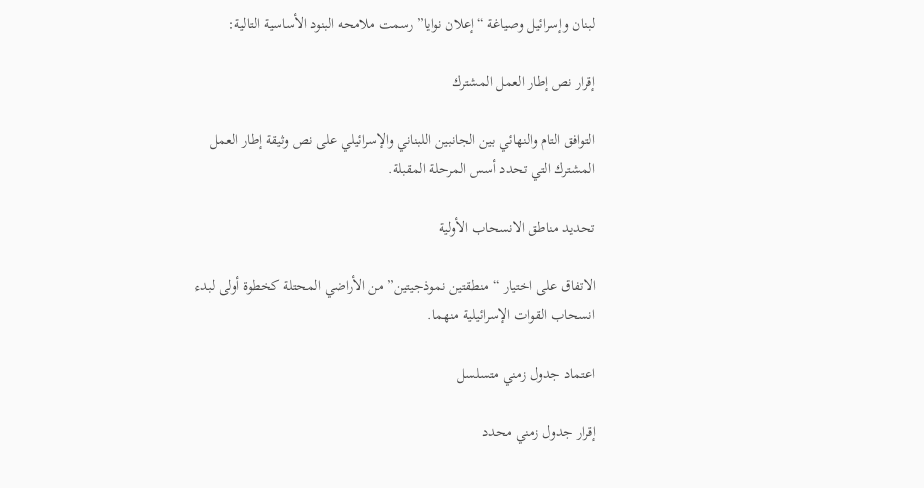لبنان وإسرائيل وصياغة “إعلان نوايا” رسمت ملامحه البنود الأساسية التالية:

إقرار نص إطار العمل المشترك

التوافق التام والنهائي بين الجانبين اللبناني والإسرائيلي على نص وثيقة إطار العمل المشترك التي تحدد أسس المرحلة المقبلة.

تحديد مناطق الانسحاب الأولية

الاتفاق على اختيار “منطقتين نموذجيتين” من الأراضي المحتلة كخطوة أولى لبدء انسحاب القوات الإسرائيلية منهما.

اعتماد جدول زمني متسلسل

إقرار جدول زمني محدد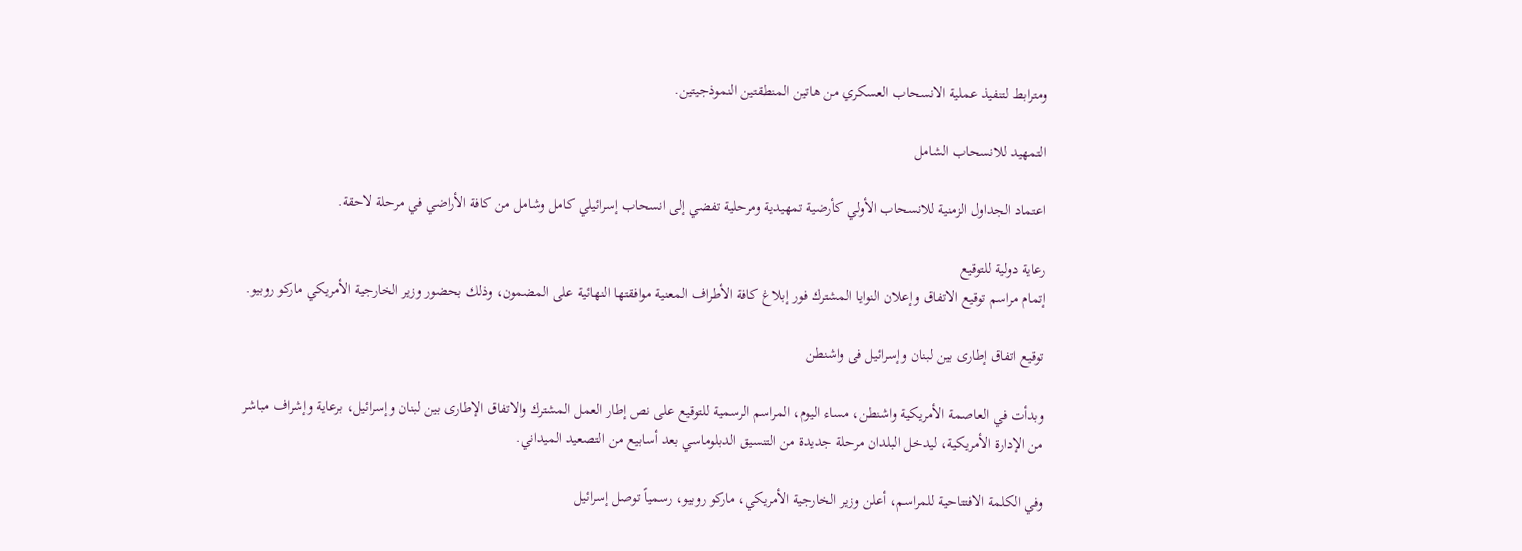ومترابط لتنفيذ عملية الانسحاب العسكري من هاتين المنطقتين النموذجيتين.

التمهيد للانسحاب الشامل

اعتماد الجداول الزمنية للانسحاب الأولي كأرضية تمهيدية ومرحلية تفضي إلى انسحاب إسرائيلي كامل وشامل من كافة الأراضي في مرحلة لاحقة.

رعاية دولية للتوقيع
إتمام مراسم توقيع الاتفاق وإعلان النوايا المشترك فور إبلاغ كافة الأطراف المعنية موافقتها النهائية على المضمون، وذلك بحضور وزير الخارجية الأمريكي ماركو روبيو.

توقيع اتفاق إطارى بين لبنان وإسرائيل فى واشنطن

وبدأت في العاصمة الأمريكية واشنطن، مساء اليوم، المراسم الرسمية للتوقيع على نص إطار العمل المشترك والاتفاق الإطارى بين لبنان وإسرائيل، برعاية وإشراف مباشر من الإدارة الأمريكية، ليدخل البلدان مرحلة جديدة من التنسيق الدبلوماسي بعد أسابيع من التصعيد الميداني.

وفي الكلمة الافتتاحية للمراسم، أعلن وزير الخارجية الأمريكي، ماركو روبيو، رسمياً توصل إسرائيل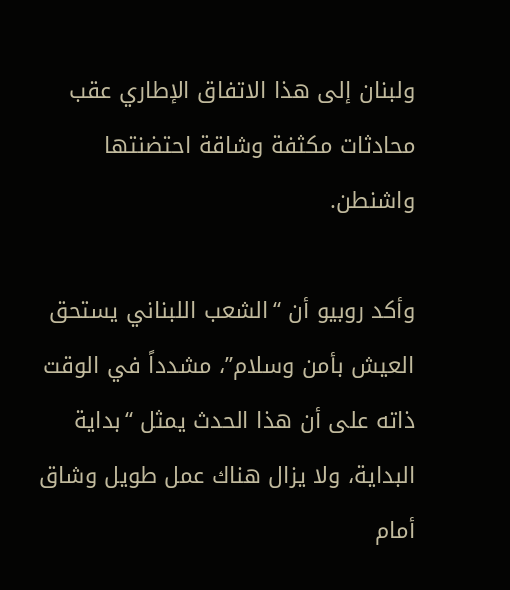ولبنان إلى هذا الاتفاق الإطاري عقب محادثات مكثفة وشاقة احتضنتها واشنطن.

وأكد روبيو أن “الشعب اللبناني يستحق العيش بأمن وسلام”، مشدداً في الوقت ذاته على أن هذا الحدث يمثل “بداية البداية، ولا يزال هناك عمل طويل وشاق أمام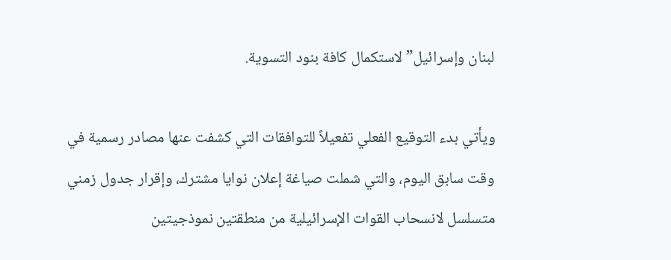لبنان وإسرائيل” لاستكمال كافة بنود التسوية.

ويأتي بدء التوقيع الفعلي تفعيلاً للتوافقات التي كشفت عنها مصادر رسمية في وقت سابق اليوم، والتي شملت صياغة إعلان نوايا مشترك، وإقرار جدول زمني متسلسل لانسحاب القوات الإسرائيلية من منطقتين نموذجيتين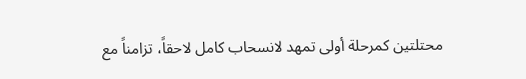محتلتين كمرحلة أولى تمهد لانسحاب كامل لاحقاً، تزامناً مع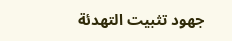جهود تثبيت التهدئة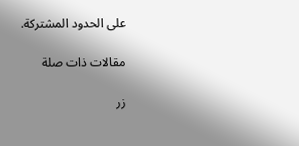على الحدود المشتركة.

مقالات ذات صلة

زر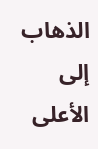الذهاب إلى الأعلى